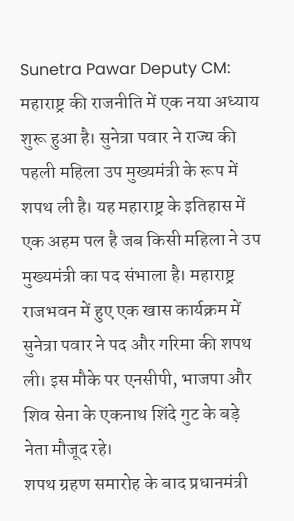Sunetra Pawar Deputy CM: महाराष्ट्र की राजनीति में एक नया अध्याय शुरू हुआ है। सुनेत्रा पवार ने राज्य की पहली महिला उप मुख्यमंत्री के रूप में शपथ ली है। यह महाराष्ट्र के इतिहास में एक अहम पल है जब किसी महिला ने उप मुख्यमंत्री का पद संभाला है। महाराष्ट्र राजभवन में हुए एक खास कार्यक्रम में सुनेत्रा पवार ने पद और गरिमा की शपथ ली। इस मौके पर एनसीपी, भाजपा और शिव सेना के एकनाथ शिंदे गुट के बड़े नेता मौजूद रहे।
शपथ ग्रहण समारोह के बाद प्रधानमंत्री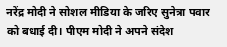नरेंद्र मोदी ने सोशल मीडिया के जरिए सुनेत्रा पवार को बधाई दी। पीएम मोदी ने अपने संदेश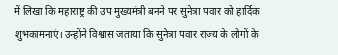में लिखा कि महाराष्ट्र की उप मुख्यमंत्री बनने पर सुनेत्रा पवार को हार्दिक शुभकामनाएं। उन्होंने विश्वास जताया कि सुनेत्रा पवार राज्य के लोगों के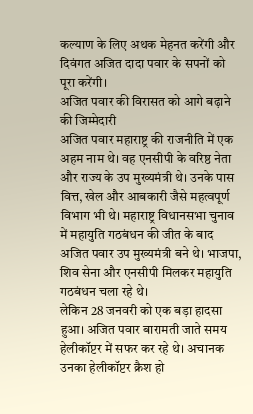कल्याण के लिए अथक मेहनत करेंगी और दिवंगत अजित दादा पवार के सपनों को पूरा करेंगी।
अजित पवार की विरासत को आगे बढ़ाने की जिम्मेदारी
अजित पवार महाराष्ट्र की राजनीति में एक अहम नाम थे। वह एनसीपी के वरिष्ठ नेता और राज्य के उप मुख्यमंत्री थे। उनके पास वित्त, खेल और आबकारी जैसे महत्वपूर्ण विभाग भी थे। महाराष्ट्र विधानसभा चुनाव में महायुति गठबंधन की जीत के बाद अजित पवार उप मुख्यमंत्री बने थे। भाजपा, शिव सेना और एनसीपी मिलकर महायुति गठबंधन चला रहे थे।
लेकिन 28 जनवरी को एक बड़ा हादसा हुआ। अजित पवार बारामती जाते समय हेलीकॉप्टर में सफर कर रहे थे। अचानक उनका हेलीकॉप्टर क्रैश हो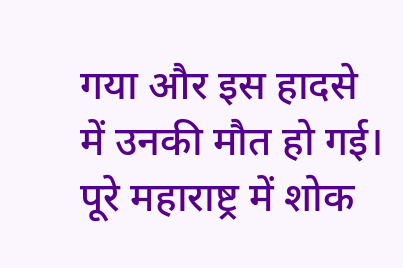गया और इस हादसे में उनकी मौत हो गई। पूरे महाराष्ट्र में शोक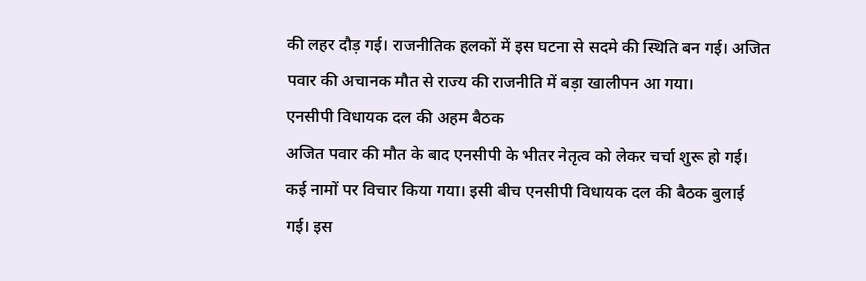की लहर दौड़ गई। राजनीतिक हलकों में इस घटना से सदमे की स्थिति बन गई। अजित पवार की अचानक मौत से राज्य की राजनीति में बड़ा खालीपन आ गया।
एनसीपी विधायक दल की अहम बैठक
अजित पवार की मौत के बाद एनसीपी के भीतर नेतृत्व को लेकर चर्चा शुरू हो गई। कई नामों पर विचार किया गया। इसी बीच एनसीपी विधायक दल की बैठक बुलाई गई। इस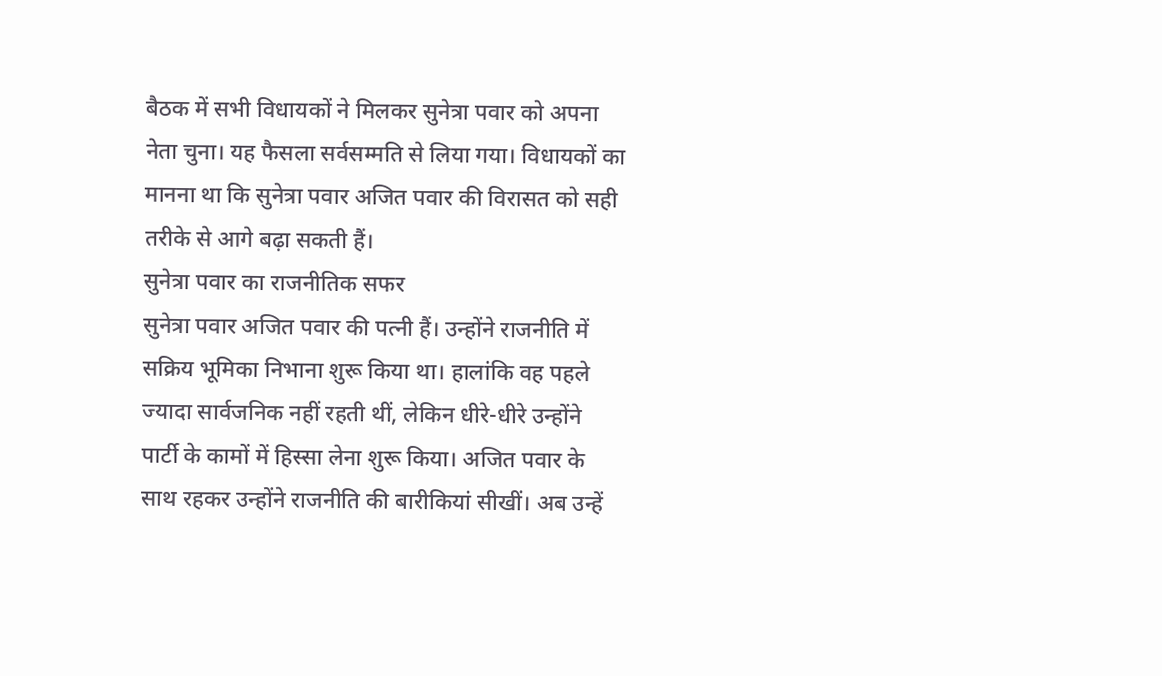बैठक में सभी विधायकों ने मिलकर सुनेत्रा पवार को अपना नेता चुना। यह फैसला सर्वसम्मति से लिया गया। विधायकों का मानना था कि सुनेत्रा पवार अजित पवार की विरासत को सही तरीके से आगे बढ़ा सकती हैं।
सुनेत्रा पवार का राजनीतिक सफर
सुनेत्रा पवार अजित पवार की पत्नी हैं। उन्होंने राजनीति में सक्रिय भूमिका निभाना शुरू किया था। हालांकि वह पहले ज्यादा सार्वजनिक नहीं रहती थीं, लेकिन धीरे-धीरे उन्होंने पार्टी के कामों में हिस्सा लेना शुरू किया। अजित पवार के साथ रहकर उन्होंने राजनीति की बारीकियां सीखीं। अब उन्हें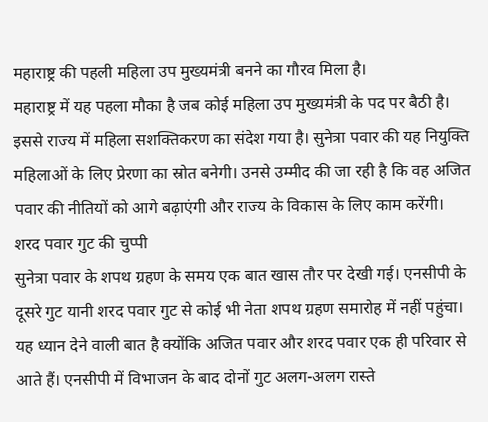महाराष्ट्र की पहली महिला उप मुख्यमंत्री बनने का गौरव मिला है।
महाराष्ट्र में यह पहला मौका है जब कोई महिला उप मुख्यमंत्री के पद पर बैठी है। इससे राज्य में महिला सशक्तिकरण का संदेश गया है। सुनेत्रा पवार की यह नियुक्ति महिलाओं के लिए प्रेरणा का स्रोत बनेगी। उनसे उम्मीद की जा रही है कि वह अजित पवार की नीतियों को आगे बढ़ाएंगी और राज्य के विकास के लिए काम करेंगी।
शरद पवार गुट की चुप्पी
सुनेत्रा पवार के शपथ ग्रहण के समय एक बात खास तौर पर देखी गई। एनसीपी के दूसरे गुट यानी शरद पवार गुट से कोई भी नेता शपथ ग्रहण समारोह में नहीं पहुंचा। यह ध्यान देने वाली बात है क्योंकि अजित पवार और शरद पवार एक ही परिवार से आते हैं। एनसीपी में विभाजन के बाद दोनों गुट अलग-अलग रास्ते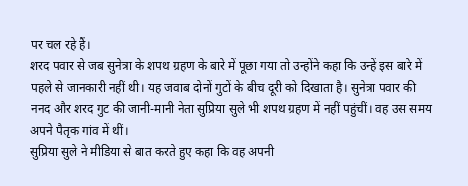पर चल रहे हैं।
शरद पवार से जब सुनेत्रा के शपथ ग्रहण के बारे में पूछा गया तो उन्होंने कहा कि उन्हें इस बारे में पहले से जानकारी नहीं थी। यह जवाब दोनों गुटों के बीच दूरी को दिखाता है। सुनेत्रा पवार की ननद और शरद गुट की जानी-मानी नेता सुप्रिया सुले भी शपथ ग्रहण में नहीं पहुंचीं। वह उस समय अपने पैतृक गांव में थीं।
सुप्रिया सुले ने मीडिया से बात करते हुए कहा कि वह अपनी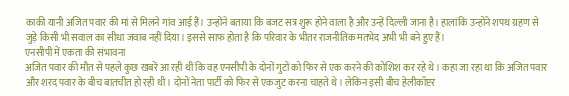काकी यानी अजित पवार की मां से मिलने गांव आई हैं। उन्होंने बताया कि बजट सत्र शुरू होने वाला है और उन्हें दिल्ली जाना है। हालांकि उन्होंने शपथ ग्रहण से जुड़े किसी भी सवाल का सीधा जवाब नहीं दिया। इससे साफ होता है कि परिवार के भीतर राजनीतिक मतभेद अभी भी बने हुए हैं।
एनसीपी में एकता की संभावना
अजित पवार की मौत से पहले कुछ खबरें आ रही थीं कि वह एनसीपी के दोनों गुटों को फिर से एक करने की कोशिश कर रहे थे। कहा जा रहा था कि अजित पवार और शरद पवार के बीच बातचीत हो रही थी। दोनों नेता पार्टी को फिर से एकजुट करना चाहते थे। लेकिन इसी बीच हेलीकॉप्टर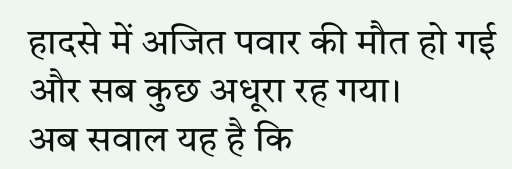हादसे में अजित पवार की मौत हो गई और सब कुछ अधूरा रह गया।
अब सवाल यह है कि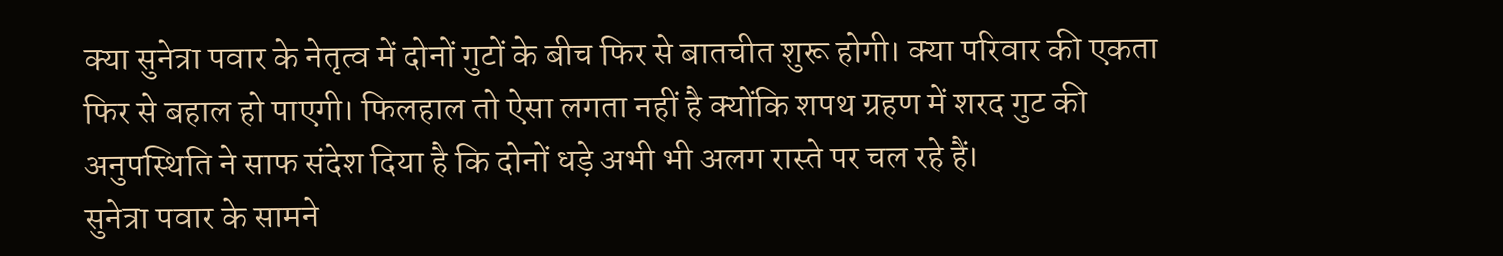क्या सुनेत्रा पवार के नेतृत्व में दोनों गुटों के बीच फिर से बातचीत शुरू होगी। क्या परिवार की एकता फिर से बहाल हो पाएगी। फिलहाल तो ऐसा लगता नहीं है क्योंकि शपथ ग्रहण में शरद गुट की अनुपस्थिति ने साफ संदेश दिया है कि दोनों धड़े अभी भी अलग रास्ते पर चल रहे हैं।
सुनेत्रा पवार के सामने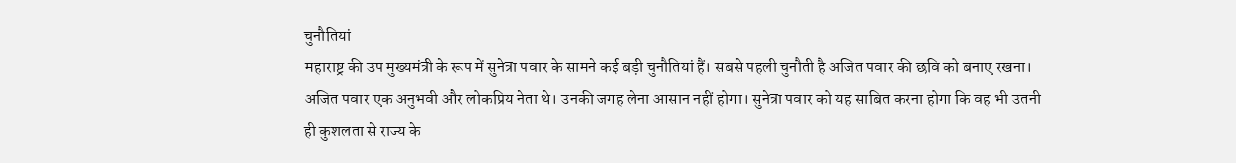चुनौतियां
महाराष्ट्र की उप मुख्यमंत्री के रूप में सुनेत्रा पवार के सामने कई बड़ी चुनौतियां हैं। सबसे पहली चुनौती है अजित पवार की छवि को बनाए रखना। अजित पवार एक अनुभवी और लोकप्रिय नेता थे। उनकी जगह लेना आसान नहीं होगा। सुनेत्रा पवार को यह साबित करना होगा कि वह भी उतनी ही कुशलता से राज्य के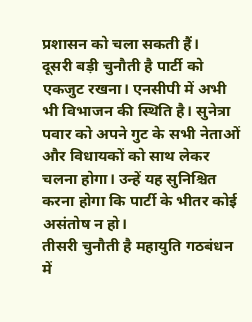प्रशासन को चला सकती हैं।
दूसरी बड़ी चुनौती है पार्टी को एकजुट रखना। एनसीपी में अभी भी विभाजन की स्थिति है। सुनेत्रा पवार को अपने गुट के सभी नेताओं और विधायकों को साथ लेकर चलना होगा। उन्हें यह सुनिश्चित करना होगा कि पार्टी के भीतर कोई असंतोष न हो।
तीसरी चुनौती है महायुति गठबंधन में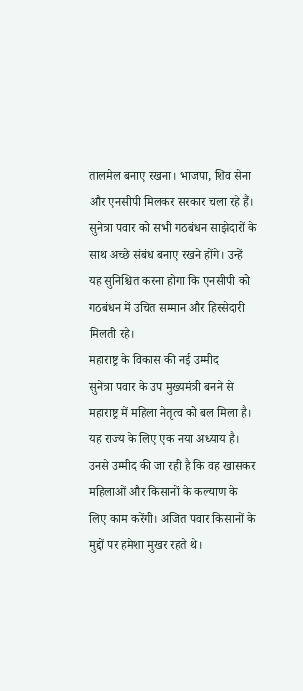तालमेल बनाए रखना। भाजपा, शिव सेना और एनसीपी मिलकर सरकार चला रहे हैं। सुनेत्रा पवार को सभी गठबंधन साझेदारों के साथ अच्छे संबंध बनाए रखने होंगे। उन्हें यह सुनिश्चित करना होगा कि एनसीपी को गठबंधन में उचित सम्मान और हिस्सेदारी मिलती रहे।
महाराष्ट्र के विकास की नई उम्मीद
सुनेत्रा पवार के उप मुख्यमंत्री बनने से महाराष्ट्र में महिला नेतृत्व को बल मिला है। यह राज्य के लिए एक नया अध्याय है। उनसे उम्मीद की जा रही है कि वह खासकर महिलाओं और किसानों के कल्याण के लिए काम करेंगी। अजित पवार किसानों के मुद्दों पर हमेशा मुखर रहते थे।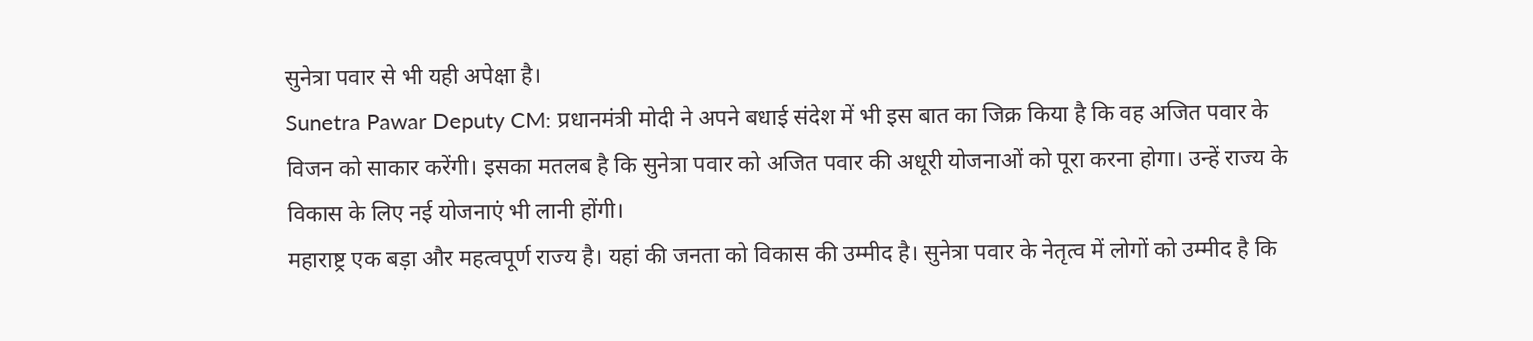सुनेत्रा पवार से भी यही अपेक्षा है।
Sunetra Pawar Deputy CM: प्रधानमंत्री मोदी ने अपने बधाई संदेश में भी इस बात का जिक्र किया है कि वह अजित पवार के विजन को साकार करेंगी। इसका मतलब है कि सुनेत्रा पवार को अजित पवार की अधूरी योजनाओं को पूरा करना होगा। उन्हें राज्य के विकास के लिए नई योजनाएं भी लानी होंगी।
महाराष्ट्र एक बड़ा और महत्वपूर्ण राज्य है। यहां की जनता को विकास की उम्मीद है। सुनेत्रा पवार के नेतृत्व में लोगों को उम्मीद है कि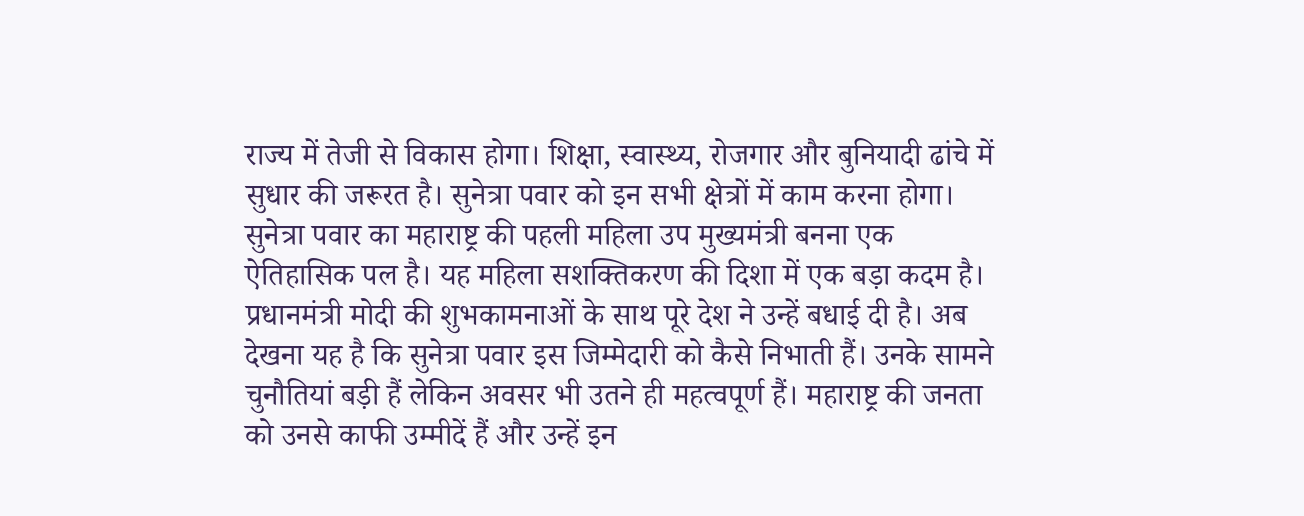राज्य में तेजी से विकास होगा। शिक्षा, स्वास्थ्य, रोजगार और बुनियादी ढांचे में सुधार की जरूरत है। सुनेत्रा पवार को इन सभी क्षेत्रों में काम करना होगा।
सुनेत्रा पवार का महाराष्ट्र की पहली महिला उप मुख्यमंत्री बनना एक ऐतिहासिक पल है। यह महिला सशक्तिकरण की दिशा में एक बड़ा कदम है। प्रधानमंत्री मोदी की शुभकामनाओं के साथ पूरे देश ने उन्हें बधाई दी है। अब देखना यह है कि सुनेत्रा पवार इस जिम्मेदारी को कैसे निभाती हैं। उनके सामने चुनौतियां बड़ी हैं लेकिन अवसर भी उतने ही महत्वपूर्ण हैं। महाराष्ट्र की जनता को उनसे काफी उम्मीदें हैं और उन्हें इन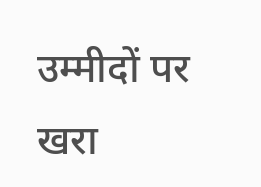उम्मीदों पर खरा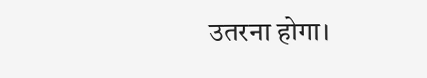उतरना होगा।